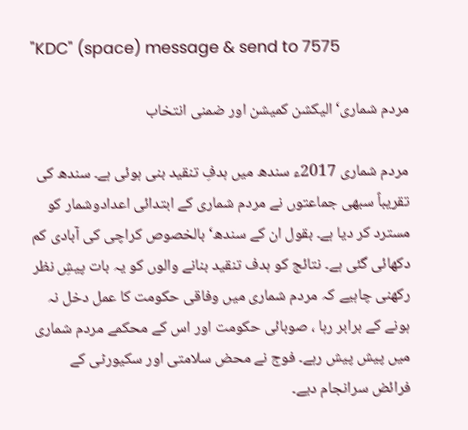"KDC" (space) message & send to 7575

مردم شماری‘ الیکشن کمیشن اور ضمنی انتخاب

مردم شماری 2017ء سندھ میں ہدفِ تنقید بنی ہوئی ہے۔ سندھ کی تقریباً سبھی جماعتوں نے مردم شماری کے ابتدائی اعدادوشمار کو مسترد کر دیا ہے۔ بقول ان کے سندھ‘ بالخصوص کراچی کی آبادی کم دکھائی گئی ہے۔ نتائج کو ہدف تنقید بنانے والوں کو یہ بات پیشِ نظر رکھنی چاہیے کہ مردم شماری میں وفاقی حکومت کا عمل دخل نہ ہونے کے برابر رہا ، صوبائی حکومت اور اس کے محکمے مردم شماری میں پیش پیش رہے۔ فوج نے محض سلامتی اور سکیورٹی کے فرائض سرانجام دیے۔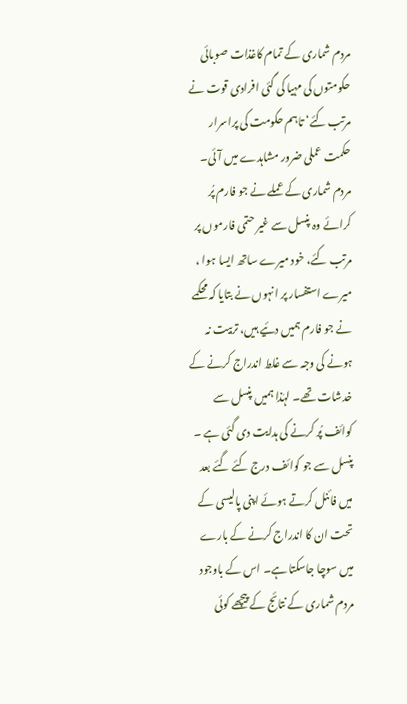مردم شماری کے تمام کاغذات صوبائی حکومتوں کی مہیا کی گئی افرادی قوت نے مرتب کئے‘ تاہم حکومت کی پراسرار حکمت عملی ضرور مشاہدے میں آئی۔ مردم شماری کے عملے نے جو فارم پُر کرائے وہ پنسل سے غیر حتمی فارموں پر مرتب کئے، خود میرے ساتھ ایسا ہوا ، میرے استفسار پر انہوں نے بتایا کہ محکمے نے جو فارم ہمیں دئیے ہیں، تربیت نہ ہونے کی وجہ سے غلط اندراج کرنے کے خدشات تھے۔ لہٰذا ہمیں پنسل سے کوائف پُر کرنے کی ہدایت دی گئی ہے ۔ پنسل سے جو کوائف درج کئے گئے بعد میں فائنل کرتے ہوئے اپنی پالیسی کے تحت ان کا اندراج کرنے کے بارے میں سوچا جاسکتا ہے۔ اس کے باوجود مردم شماری کے نتائج کے پیچھے کوئی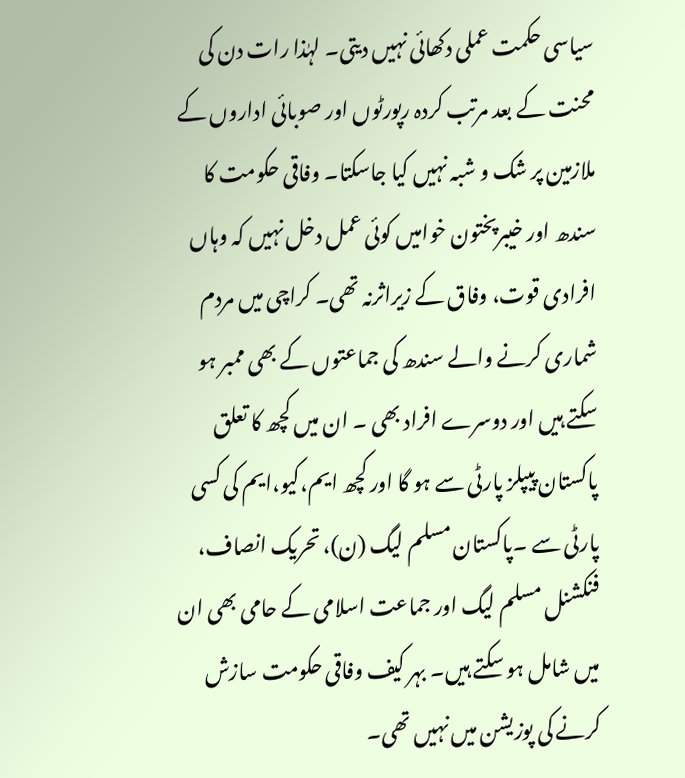سیاسی حکمت عملی دکھائی نہیں دیتی۔ لہٰذا رات دن کی محنت کے بعد مرتب کردہ رپورٹوں اور صوبائی اداروں کے ملازمین پر شک و شبہ نہیں کیا جاسکتا۔ وفاقی حکومت کا سندھ اور خیبرپختون خوامیں کوئی عمل دخل نہیں کہ وہاں افرادی قوت، وفاق کے زیراثرنہ تھی۔ کراچی میں مردم شماری کرنے والے سندھ کی جماعتوں کے بھی ممبر ہو سکتے ہیں اور دوسرے افراد بھی ۔ ان میں کچھ کا تعلق پاکستان پیپلز پارٹی سے ہو گا اور کچھ ایم،کیو،ایم کی کسی پارٹی سے ۔پاکستان مسلم لیگ (ن)، تحریک انصاف، فنکشنل مسلم لیگ اور جماعت اسلامی کے حامی بھی ان میں شامل ہو سکتے ہیں۔ بہر کیف وفاقی حکومت سازش کرنے کی پوزیشن میں نہیں تھی۔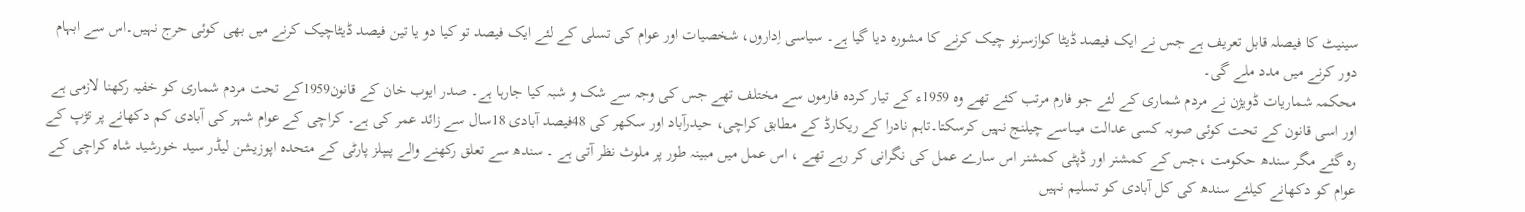سینیٹ کا فیصلہ قابل تعریف ہے جس نے ایک فیصد ڈیٹا کوازسرنو چیک کرنے کا مشورہ دیا گیا ہے۔ سیاسی اِداروں، شخصیات اور عوام کی تسلی کے لئے ایک فیصد تو کیا دو یا تین فیصد ڈیٹاچیک کرنے میں بھی کوئی حرج نہیں۔اس سے ابہام دور کرنے میں مدد ملے گی۔
محکمہ شماریات ڈویژن نے مردم شماری کے لئے جو فارم مرتب کئے تھے وہ 1959ء کے تیار کردہ فارموں سے مختلف تھے جس کی وجہ سے شک و شبہ کیا جارہا ہے۔ صدر ایوب خان کے قانون1959کے تحت مردم شماری کو خفیہ رکھنا لازمی ہے اور اسی قانون کے تحت کوئی صوبہ کسی عدالت میںاسے چیلنج نہیں کرسکتا۔تاہم نادرا کے ریکارڈ کے مطابق کراچی، حیدرآباد اور سکھر کی 48فیصد آبادی 18سال سے زائد عمر کی ہے۔ کراچی کے عوام شہر کی آبادی کم دکھانے پر تڑپ کے رہ گئے مگر سندھ حکومت ،جس کے کمشنر اور ڈپٹی کمشنر اس سارے عمل کی نگرانی کر رہے تھے ، اس عمل میں مبینہ طور پر ملوث نظر آتی ہے ۔ سندھ سے تعلق رکھنے والے پیپلز پارٹی کے متحدہ اپوزیشن لیڈر سید خورشید شاہ کراچی کے عوام کو دکھانے کیلئے سندھ کی کل آبادی کو تسلیم نہیں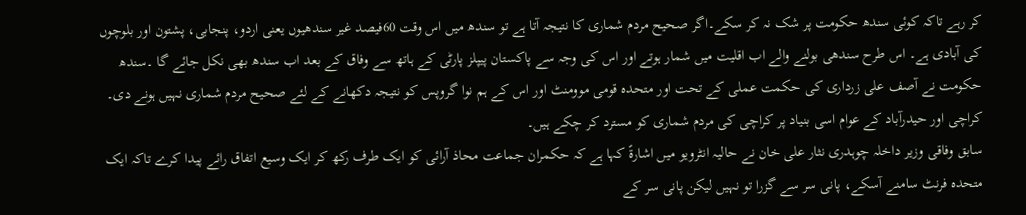کر رہے تاکہ کوئی سندھ حکومت پر شک نہ کر سکے۔اگر صحیح مردم شماری کا نتیجہ آتا ہے تو سندھ میں اس وقت 60فیصد غیر سندھیوں یعنی اردو، پنجابی، پشتون اور بلوچوں کی آبادی ہے۔ اس طرح سندھی بولنے والے اب اقلیت میں شمار ہوتے اور اس کی وجہ سے پاکستان پیپلز پارٹی کے ہاتھ سے وفاق کے بعد اب سندھ بھی نکل جائے گا ۔سندھ حکومت نے آصف علی زرداری کی حکمت عملی کے تحت اور متحدہ قومی موومنٹ اور اس کے ہم نوا گروپس کو نتیجہ دکھانے کے لئے صحیح مردم شماری نہیں ہونے دی۔ کراچی اور حیدرآباد کے عوام اسی بنیاد پر کراچی کی مردم شماری کو مسترد کر چکے ہیں۔
سابق وفاقی وزیر داخلہ چوہدری نثار علی خان نے حالیہ انٹرویو میں اشارۃً کہا ہے کہ حکمران جماعت محاذ آرائی کو ایک طرف رکھ کر ایک وسیع اتفاق رائے پیدا کرے تاکہ ایک متحدہ فرنٹ سامنے آسکے، پانی سر سے گزرا تو نہیں لیکن پانی سر کے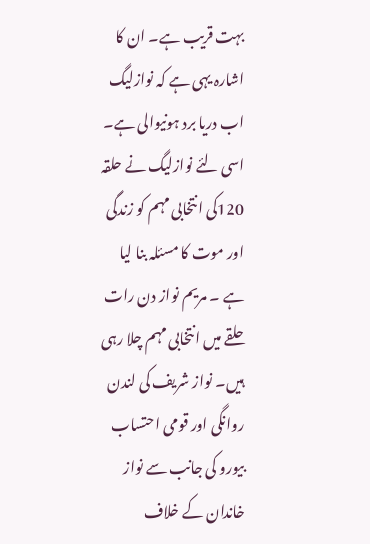بہت قریب ہے۔ ان کا اشارہ یہی ہے کہ نوازلیگ اب دریا برد ہونیوالی ہے۔ اسی لئے نوازلیگ نے حلقہ 120کی انتخابی مہم کو زندگی اور موت کا مسئلہ بنا لیا ہے ۔ مریم نواز دن رات حلقے میں انتخابی مہم چلا رہی ہیں۔ نواز شریف کی لندن روانگی اور قومی احتساب بیورو کی جانب سے نواز خاندان کے خلاف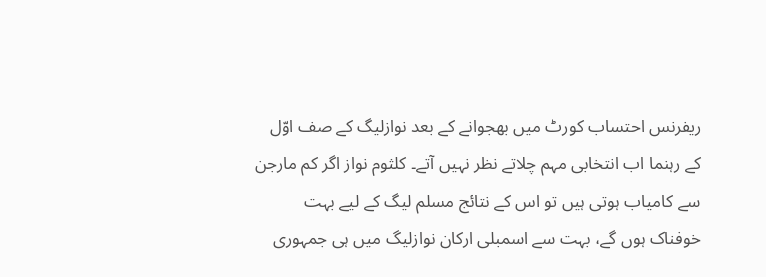ریفرنس احتساب کورٹ میں بھجوانے کے بعد نوازلیگ کے صف اوّل کے رہنما اب انتخابی مہم چلاتے نظر نہیں آتے۔ کلثوم نواز اگر کم مارجن سے کامیاب ہوتی ہیں تو اس کے نتائج مسلم لیگ کے لیے بہت خوفناک ہوں گے، بہت سے اسمبلی ارکان نوازلیگ میں ہی جمہوری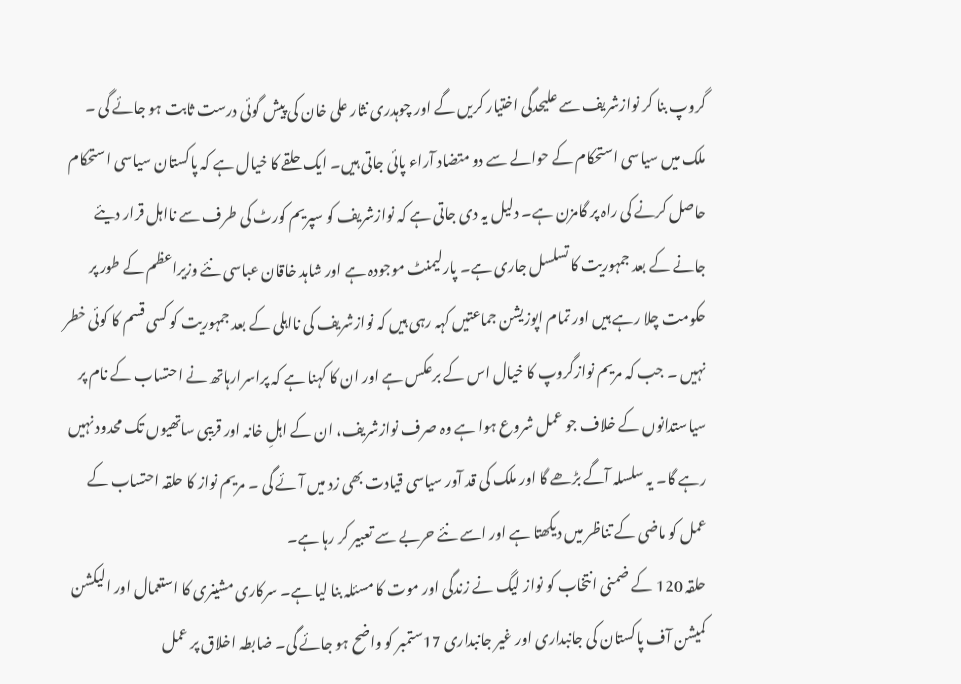گروپ بنا کر نوازشریف سے علیحدگی اختیار کریں گے اور چوہدری نثار علی خان کی پیش گوئی درست ثابت ہو جائے گی ۔
ملک میں سیاسی استحکام کے حوالے سے دو متضاد آراء پائی جاتی ہیں۔ ایک حلقے کا خیال ہے کہ پاکستان سیاسی استحکام حاصل کرنے کی راہ پر گامزن ہے۔ دلیل یہ دی جاتی ہے کہ نوازشریف کو سپریم کورٹ کی طرف سے نااہل قرار دیئے جانے کے بعد جمہوریت کا تسلسل جاری ہے۔ پارلیمنٹ موجودہ ہے اور شاہد خاقان عباسی نئے وزیراعظم کے طور پر حکومت چلا رہے ہیں اور تمام اپوزیشن جماعتیں کہہ رہی ہیں کہ نوازشریف کی نااہلی کے بعد جمہوریت کو کسی قسم کا کوئی خطر نہیں ۔ جب کہ مریم نوازگروپ کا خیال اس کے برعکس ہے اور ان کا کہنا ہے کہ پراسرارہاتھ نے احتساب کے نام پر سیاستدانوں کے خلاف جو عمل شروع ہوا ہے وہ صرف نوازشریف، ان کے اہلِ خانہ اور قریبی ساتھیوں تک محدود نہیں رہے گا۔ یہ سلسلہ آگے بڑھے گا اور ملک کی قد آور سیاسی قیادت بھی زد میں آئے گی ۔ مریم نواز کا حلقہ احتساب کے عمل کو ماضی کے تناظر میں دیکھتا ہے اور اسے نئے حربے سے تعبیر کر رہا ہے۔
حلقہ 120 کے ضمنی انتخاب کو نواز لیگ نے زندگی اور موت کا مسئلہ بنا لیا ہے۔ سرکاری مشینری کا استعمال اور الیکشن کمیشن آف پاکستان کی جانبداری اور غیر جانبداری 17ستمبر کو واضح ہو جائے گی۔ ضابطہ اخلاق پر عمل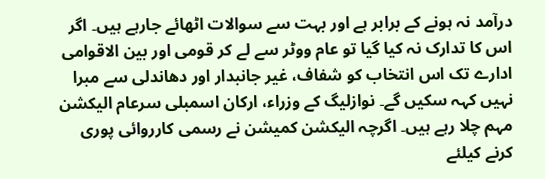درآمد نہ ہونے کے برابر ہے اور بہت سے سوالات اٹھائے جارہے ہیں۔ اگر اس کا تدارک نہ کیا گیا تو عام ووٹر سے لے کر قومی اور بین الاقوامی ادارے تک اس انتخاب کو شفاف، غیر جانبدار اور دھاندلی سے مبرا نہیں کہہ سکیں گے۔ نوازلیگ کے وزراء، ارکان اسمبلی سرعام الیکشن مہم چلا رہے ہیں۔ اگرچہ الیکشن کمیشن نے رسمی کارروائی پوری کرنے کیلئے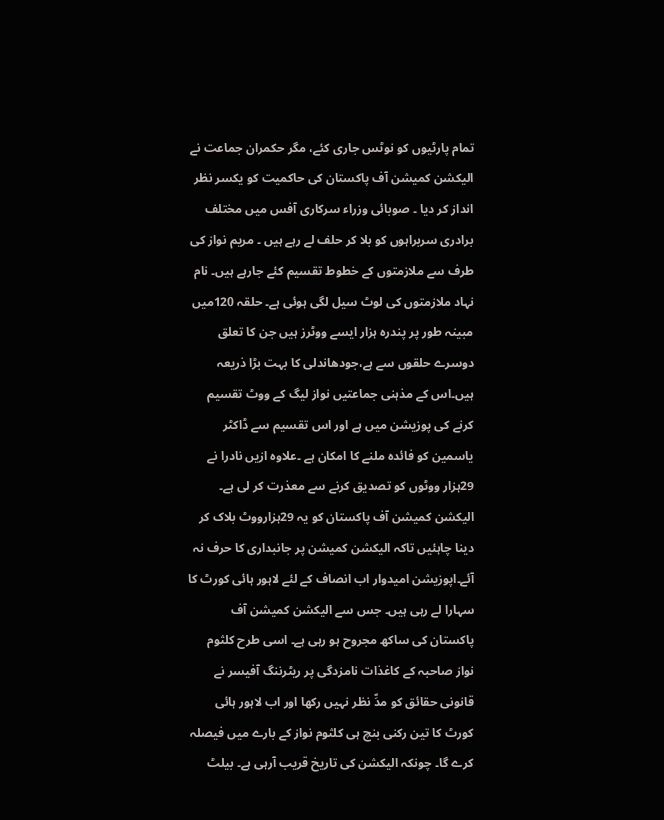تمام پارٹیوں کو نوٹس جاری کئے، مگر حکمران جماعت نے الیکشن کمیشن آف پاکستان کی حاکمیت کو یکسر نظر انداز کر دیا ۔ صوبائی وزراء سرکاری آفس میں مختلف برادری سربراہوں کو بلا کر حلف لے رہے ہیں ۔ مریم نواز کی طرف سے ملازمتوں کے خطوط تقسیم کئے جارہے ہیں۔ نام نہاد ملازمتوں کی لوٹ سیل لگی ہوئی ہے۔ حلقہ 120میں مبینہ طور پر پندرہ ہزار ایسے ووٹرز ہیں جن کا تعلق دوسرے حلقوں سے ہے،جودھاندلی کا بہت بڑا ذریعہ ہیں۔اس کے مذہنی جماعتیں نواز لیگ کے ووٹ تقسیم کرنے کی پوزیشن میں ہے اور اس تقسیم سے ڈاکٹر یاسمین کو فائدہ ملنے کا امکان ہے ۔علاوہ ازیں نادرا نے 29ہزار ووٹوں کو تصدیق کرنے سے معذرت کر لی ہے۔ الیکشن کمیشن آف پاکستان کو یہ 29ہزارووٹ بلاک کر دینا چاہئیں تاکہ الیکشن کمیشن پر جانبداری کا حرف نہ آئے۔اپوزیشن امیدوار اب انصاف کے لئے لاہور ہائی کورٹ کا سہارا لے رہی ہیں۔ جس سے الیکشن کمیشن آف پاکستان کی ساکھ مجروح ہو رہی ہے۔ اسی طرح کلثوم نواز صاحبہ کے کاغذات نامزدگی پر ریٹرننگ آفیسر نے قانونی حقائق کو مدِّ نظر نہیں رکھا اور اب لاہور ہائی کورٹ کا تین رکنی بنچ ہی کلثوم نواز کے بارے میں فیصلہ کرے گا۔ چونکہ الیکشن کی تاریخ قریب آرہی ہے۔ بیلٹ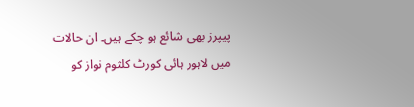پیپرز بھی شائع ہو چکے ہیں۔ ان حالات میں لاہور ہائی کورٹ کلثوم نواز کو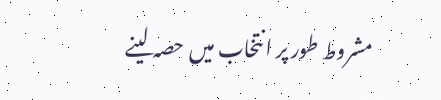مشروط طور پر انتخاب میں حصہ لینے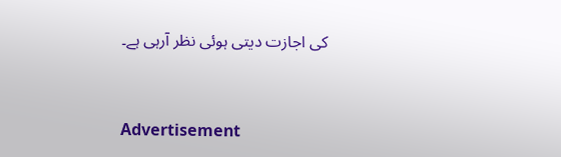کی اجازت دیتی ہوئی نظر آرہی ہے۔



Advertisement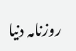روزنامہ دنیا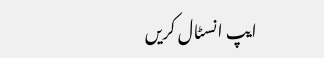ایپ انسٹال کریں